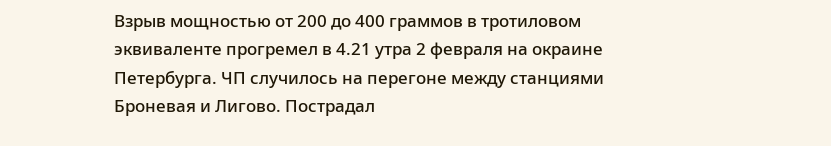Взрыв мощностью от 200 до 400 граммов в тротиловом эквиваленте прогремел в 4.21 утра 2 февраля на окраине Петербурга. ЧП случилось на перегоне между станциями Броневая и Лигово. Пострадал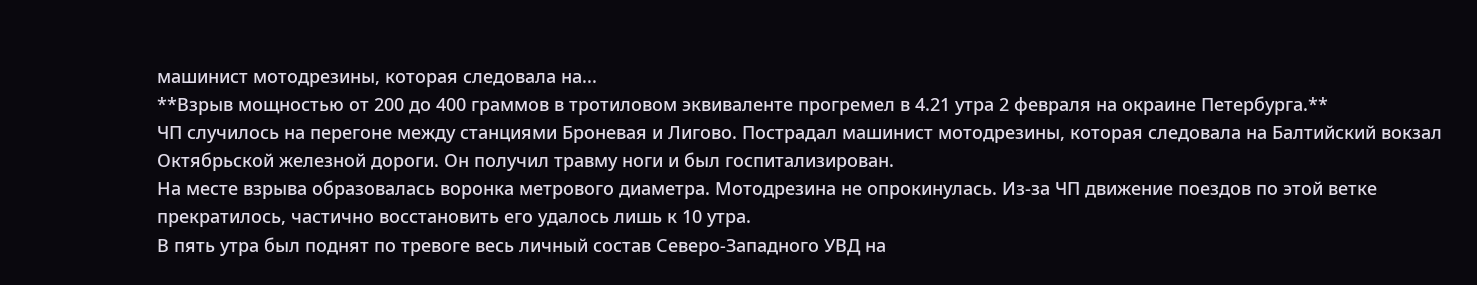машинист мотодрезины, которая следовала на...
**Взрыв мощностью от 200 до 400 граммов в тротиловом эквиваленте прогремел в 4.21 утра 2 февраля на окраине Петербурга.**
ЧП случилось на перегоне между станциями Броневая и Лигово. Пострадал машинист мотодрезины, которая следовала на Балтийский вокзал Октябрьской железной дороги. Он получил травму ноги и был госпитализирован.
На месте взрыва образовалась воронка метрового диаметра. Мотодрезина не опрокинулась. Из-за ЧП движение поездов по этой ветке прекратилось, частично восстановить его удалось лишь к 10 утра.
В пять утра был поднят по тревоге весь личный состав Северо-Западного УВД на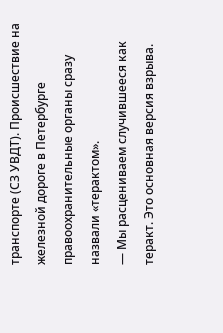транспорте (СЗ УВДТ). Происшествие на железной дороге в Петербурге правоохранительные органы сразу назвали «терактом».
— Мы расцениваем случившееся как теракт. Это основная версия взрыва.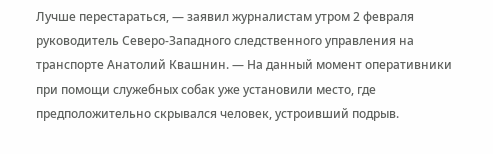Лучше перестараться, — заявил журналистам утром 2 февраля руководитель Северо-Западного следственного управления на транспорте Анатолий Квашнин. — На данный момент оперативники при помощи служебных собак уже установили место, где предположительно скрывался человек, устроивший подрыв.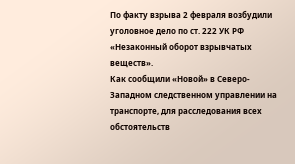По факту взрыва 2 февраля возбудили уголовное дело по ст. 222 УК РФ «Незаконный оборот взрывчатых веществ».
Как сообщили «Новой» в Северо-Западном следственном управлении на транспорте, для расследования всех обстоятельств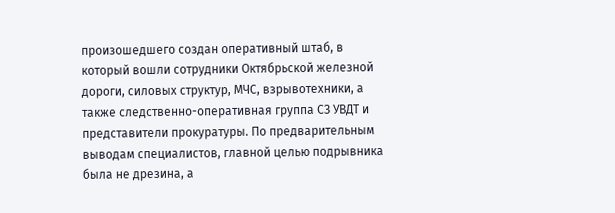произошедшего создан оперативный штаб, в который вошли сотрудники Октябрьской железной дороги, силовых структур, МЧС, взрывотехники, а также следственно-оперативная группа СЗ УВДТ и представители прокуратуры. По предварительным выводам специалистов, главной целью подрывника была не дрезина, а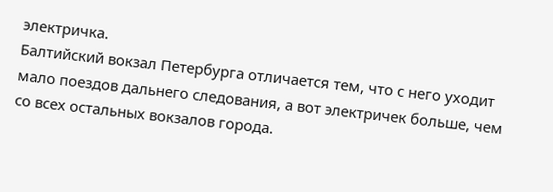электричка.
Балтийский вокзал Петербурга отличается тем, что с него уходит мало поездов дальнего следования, а вот электричек больше, чем со всех остальных вокзалов города.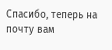Спасибо, теперь на почту вам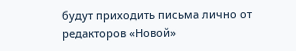будут приходить письма лично от редакторов «Новой»